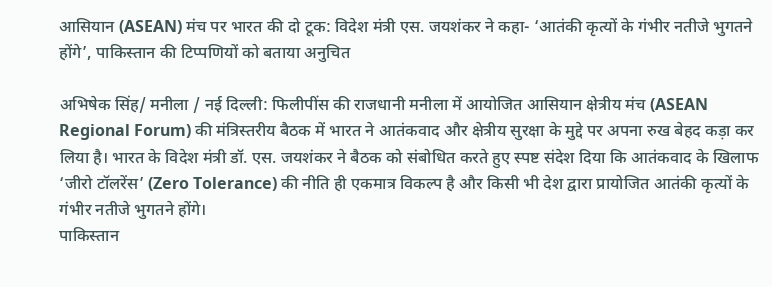आसियान (ASEAN) मंच पर भारत की दो टूक: विदेश मंत्री एस. जयशंकर ने कहा- ‘आतंकी कृत्यों के गंभीर नतीजे भुगतने होंगे’, पाकिस्तान की टिप्पणियों को बताया अनुचित

अभिषेक सिंह/ मनीला / नई दिल्ली: फिलीपींस की राजधानी मनीला में आयोजित आसियान क्षेत्रीय मंच (ASEAN Regional Forum) की मंत्रिस्तरीय बैठक में भारत ने आतंकवाद और क्षेत्रीय सुरक्षा के मुद्दे पर अपना रुख बेहद कड़ा कर लिया है। भारत के विदेश मंत्री डॉ. एस. जयशंकर ने बैठक को संबोधित करते हुए स्पष्ट संदेश दिया कि आतंकवाद के खिलाफ ‘जीरो टॉलरेंस’ (Zero Tolerance) की नीति ही एकमात्र विकल्प है और किसी भी देश द्वारा प्रायोजित आतंकी कृत्यों के गंभीर नतीजे भुगतने होंगे।
पाकिस्तान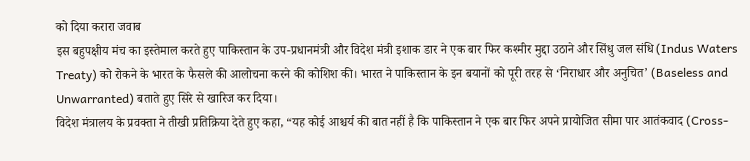को दिया करारा जवाब
इस बहुपक्षीय मंच का इस्तेमाल करते हुए पाकिस्तान के उप-प्रधानमंत्री और विदेश मंत्री इशाक डार ने एक बार फिर कश्मीर मुद्दा उठाने और सिंधु जल संधि (Indus Waters Treaty) को रोकने के भारत के फैसले की आलोचना करने की कोशिश की। भारत ने पाकिस्तान के इन बयानों को पूरी तरह से ‘निराधार और अनुचित’ (Baseless and Unwarranted) बताते हुए सिरे से खारिज कर दिया।
विदेश मंत्रालय के प्रवक्ता ने तीखी प्रतिक्रिया देते हुए कहा, “यह कोई आश्चर्य की बात नहीं है कि पाकिस्तान ने एक बार फिर अपने प्रायोजित सीमा पार आतंकवाद (Cross-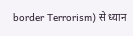border Terrorism) से ध्यान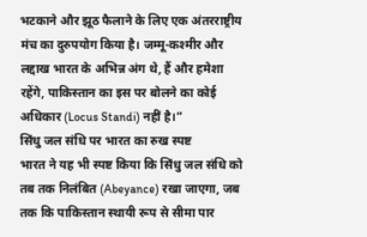भटकाने और झूठ फैलाने के लिए एक अंतरराष्ट्रीय मंच का दुरुपयोग किया है। जम्मू-कश्मीर और लद्दाख भारत के अभिन्न अंग थे, हैं और हमेशा रहेंगे, पाकिस्तान का इस पर बोलने का कोई अधिकार (Locus Standi) नहीं है।”
सिंधु जल संधि पर भारत का रुख स्पष्ट
भारत ने यह भी स्पष्ट किया कि सिंधु जल संधि को तब तक निलंबित (Abeyance) रखा जाएगा, जब तक कि पाकिस्तान स्थायी रूप से सीमा पार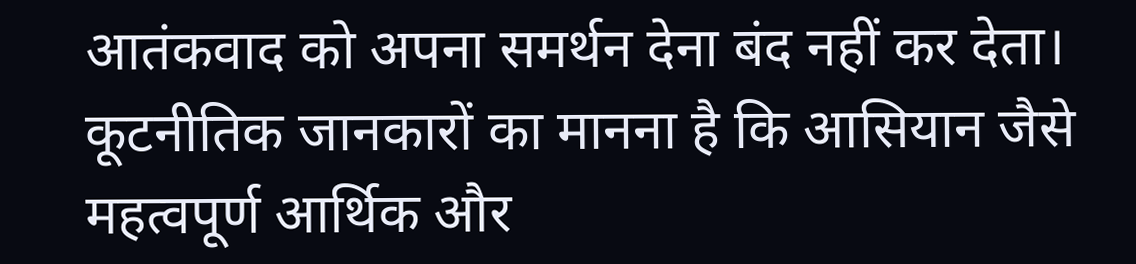आतंकवाद को अपना समर्थन देना बंद नहीं कर देता। कूटनीतिक जानकारों का मानना है कि आसियान जैसे महत्वपूर्ण आर्थिक और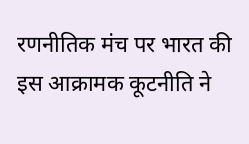रणनीतिक मंच पर भारत की इस आक्रामक कूटनीति ने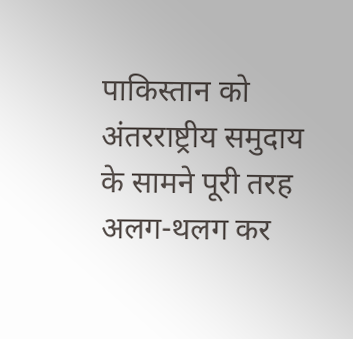पाकिस्तान को अंतरराष्ट्रीय समुदाय के सामने पूरी तरह अलग-थलग कर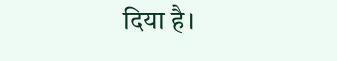दिया है।